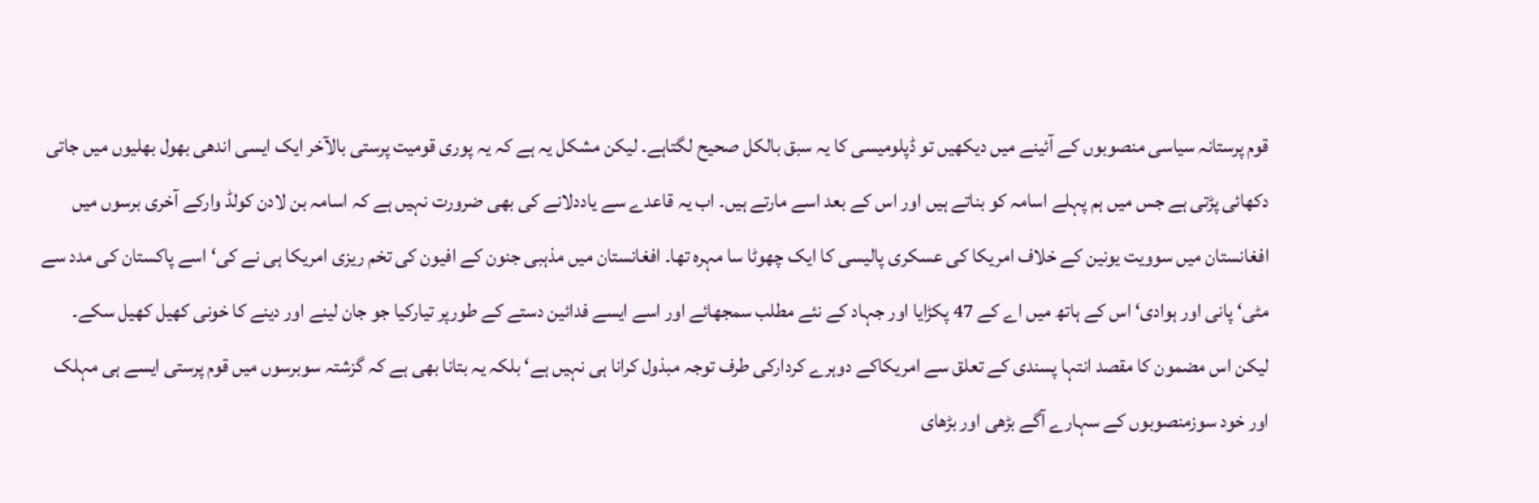قوم پرستانہ سیاسی منصوبوں کے آئینے میں دیکھیں تو ڈپلومیسی کا یہ سبق بالکل صحیح لگتاہے۔ لیکن مشکل یہ ہے کہ یہ پوری قومیت پرستی بالآخر ایک ایسی اندھی بھول بھلیوں میں جاتی دکھائی پڑتی ہے جس میں ہم پہلے اسامہ کو بناتے ہیں اور اس کے بعد اسے مارتے ہیں۔ اب یہ قاعدے سے یاددلانے کی بھی ضرورت نہیں ہے کہ اسامہ بن لادن کولڈ وارکے آخری برسوں میں افغانستان میں سوویت یونین کے خلاف امریکا کی عسکری پالیسی کا ایک چھوٹا سا مہرہ تھا۔ افغانستان میں مذہبی جنون کے افیون کی تخم ریزی امریکا ہی نے کی‘ اسے پاکستان کی مدد سے مٹی‘ پانی اور ہوادی‘ اس کے ہاتھ میں اے کے 47 پکڑایا اور جہاد کے نئے مطلب سمجھائے اور اسے ایسے فدائین دستے کے طورپر تیارکیا جو جان لینے اور دینے کا خونی کھیل کھیل سکے۔
لیکن اس مضمون کا مقصد انتہا پسندی کے تعلق سے امریکاکے دوہرے کردارکی طرف توجہ مبذول کرانا ہی نہیں ہے‘ بلکہ یہ بتانا بھی ہے کہ گزشتہ سوبرسوں میں قوم پرستی ایسے ہی مہلک اور خود سوزمنصوبوں کے سہارے آگے بڑھی اور بڑھای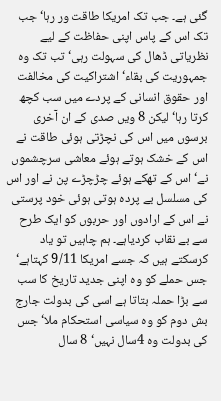گئی ہے۔ جب تک امریکا طاقت ور رہا‘ جب تک اس کے پاس اپنی حفاظت کے لیے نظریاتی ڈھال کی سہولت رہی‘ تب تک وہ جمہوریت کی بقاء‘اشتراکیت کی مخالفت اور حقوق انسانی کے پردے میں سب کچھ کرتا رہا‘ لیکن 8 ویں صدی کے ان آخری برسوں میں اس کی نچڑتی ہوئی طاقت نے اس کے خشک ہوتے ہوئے معاشی سرچشموں نے‘ اس کے تھکے ہوئے چڑچڑے پن نے اور اس کی مسلسل بے پردہ ہوتی ہوئی خود پرستی نے اس کے ارادوں اور حربوں کو ایک طرح سے بے نقاب کردیاہے۔ ہم چاہیں تو یاد کرسکتے ہیں کہ جسے امریکا 9/11 کہتاہے‘ جس حملے کو وہ اپنی جدید تاریخ کا سب سے بڑا حملہ بتاتا ہے اسی کی بدولت جارج بش دوم کو وہ سیاسی استحکام ملا‘ جس کی بدولت وہ 4سال نہیں‘ 8 سال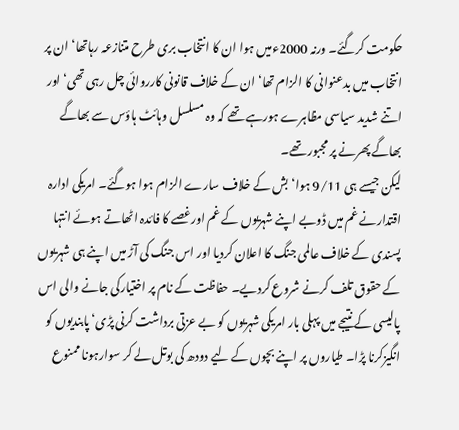حکومت کرگئے۔ ورنہ 2000ءمیں ہوا ان کا انتخاب بری طرح متنازعہ رہاتھا‘ ان پر انتخاب میں بدعنوانی کا الزام تھا‘ ان کے خلاف قانونی کارروائی چل رہی تھی‘ اور اتنے شدید سیاسی مظاہرے ہورہے تھے کہ وہ مسلسل وہائٹ ہاؤس سے بھاگے بھاگے پھرنے پر مجبور تھے۔
لیکن جیسے ہی 9/11 ہوا‘ بش کے خلاف سارے الزام ہوا ہوگئے۔ امریکی ادارہ اقتدارنے غم میں ڈوبے اپنے شہریوں کے غم اورغصے کا فائدہ اٹھاتے ہوئے انتہا پسندی کے خلاف عالمی جنگ کا اعلان کردیا اور اس جنگ کی آڑ میں اپنے ہی شہریوں کے حقوق تلف کرنے شروع کردیے۔ حفاظت کے نام پر اختیارکی جانے والی اس پالیسی کے نتیجے میں پہلی بار امریکی شہریوں کو بے عزتی برداشت کرنی پڑی‘ پابندیوں کو انگیزکرنا پڑا۔ طیاروں پر اپنے بچوں کے لیے دودھ کی بوتل لے کر سوارہونا ممنوع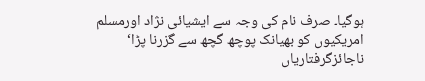ہوگیا۔ صرف نام کی وجہ سے ایشیائی نژاد اورمسلم امریکیوں کو بھیانک پوچھ گچھ سے گزرنا پڑا‘ ناجائزگرفتاریاں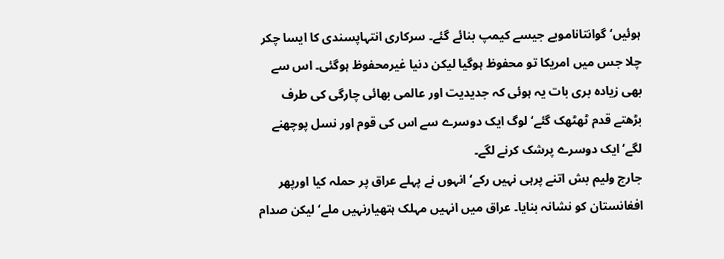ہوئیں‘ گوانتاناموبے جیسے کیمپ بنائے گئے۔ سرکاری انتہاپسندی کا ایسا چکر چلا جس میں امریکا تو محفوظ ہوگیا لیکن دنیا غیرمحفوظ ہوگئی۔ اس سے بھی زیادہ بری بات یہ ہوئی کہ جدیدیت اور عالمی بھائی چارگی کی طرف بڑھتے قدم ٹھٹھک گئے‘ لوگ ایک دوسرے سے اس کی قوم اور نسل پوچھنے لگے‘ ایک دوسرے پرشک کرنے لگے۔
جارج ولیم بش اتنے پرہی نہیں رکے‘ انہوں نے پہلے عراق پر حملہ کیا اورپھر افغانستان کو نشانہ بنایا۔ عراق میں انہیں مہلک ہتھیارنہیں ملے‘ لیکن صدام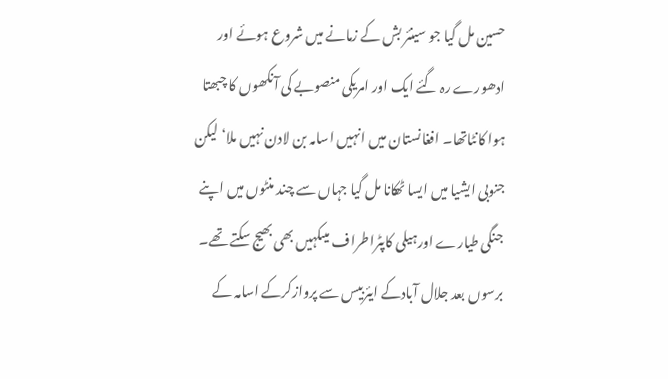حسین مل گیا جو سینئر بش کے زمانے میں شروع ہوئے اور ادھورے رہ گئے ایک اور امریکی منصوبے کی آنکھوں کا چبھتا ہوا کانٹاتھا۔ افغانستان میں انہیں اسامہ بن لادن نہیں ملا‘ لیکن جنوبی ایشیا میں ایسا ٹھکانا مل گیا جہاں سے چند منٹوں میں اپنے جنگی طیارے اورہیلی کاپٹراطراف میںکہیں بھی بھیج سکتے تھے۔ برسوں بعد جلال آبادکے ایئربیس سے پروازکرکے اسامہ کے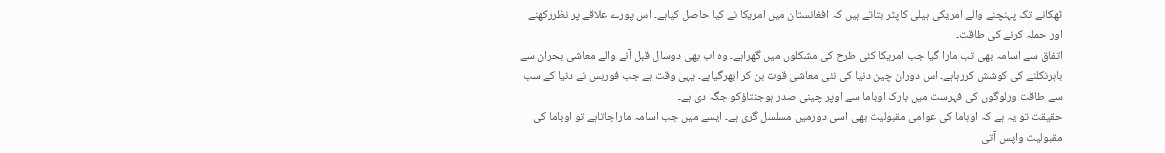ٹھکانے تک پہنچنے والے امریکی ہیلی کاپٹر بتاتے ہیں کہ افغانستان میں امریکا نے کیا حاصل کیاہے۔ اس پورے علاقے پر نظررکھنے اور حملہ کرنے کی طاقت۔
اتفاق سے اسامہ بھی تب مارا گیا جب امریکا کئی طرح کی مشکلوں میں گھراہے۔ وہ اب بھی دوسال قبل آنے والے معاشی بحران سے باہرنکلنے کی کوشش کررہاہے۔ اس دوران چین دنیا کی نئی معاشی قوت بن کر ابھرگیاہے۔ یہی وقت ہے جب فوربس نے دنیا کے سب سے طاقت ورلوگوں کی فہرست میں بارک اوباما سے اوپر چینی صدر ہوجنتاؤکو جگہ دی ہے۔
حقیقت تو یہ ہے کہ اوباما کی عوامی مقبولیت بھی اسی دورمیں مسلسل گری ہے۔ ایسے میں جب اسامہ ماراجاتاہے تو اوباما کی مقبولیت واپس آتی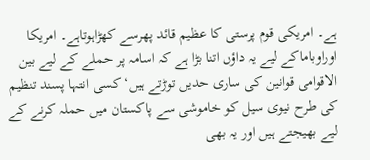ہے۔ امریکی قوم پرستی کا عظیم قائد پھرسے کھڑاہوتاہے۔ امریکا اوراوباماکے لیے یہ داؤں اتنا بڑا ہے کہ اسامہ پر حملے کے لیے بین الاقوامی قوانین کی ساری حدیں توڑتے ہیں‘ کسی انتہا پسند تنظیم کی طرح نیوی سیل کو خاموشی سے پاکستان میں حملہ کرنے کے لیے بھیجتے ہیں اور یہ بھی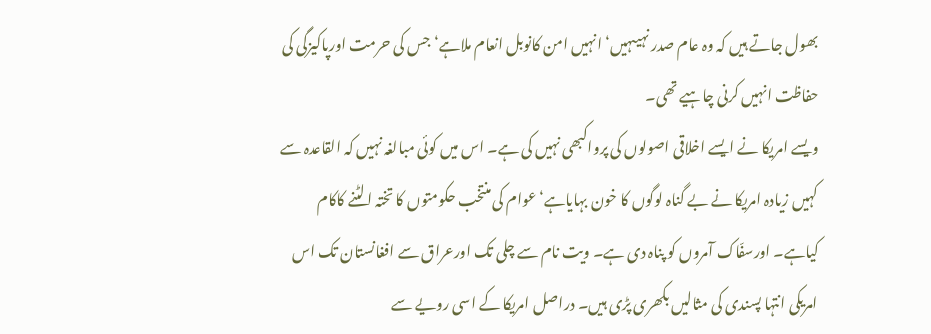بھول جاتے ہیں کہ وہ عام صدر نہیںہیں‘ انہیں امن کانوبل انعام ملاہے‘ جس کی حرمت اورپاکیزگی کی حفاظت انہیں کرنی چاہیے تھی۔
ویسے امریکا نے ایسے اخلاقی اصولوں کی پرواکبھی نہیں کی ہے۔ اس میں کوئی مبالغہ نہیں کہ القاعدہ سے کہیں زیادہ امریکا نے بے گناہ لوگوں کا خون بہایاہے‘ عوام کی منتخب حکومتوں کا تختہ الٹنے کاکام کیاہے۔ اورسفّاک آمروں کو پناہ دی ہے۔ ویت نام سے چلی تک اورعراق سے افغانستان تک اس امریکی انتہا پسندی کی مثالیں بکھری پڑی ہیں۔ دراصل امریکا کے اسی رویے سے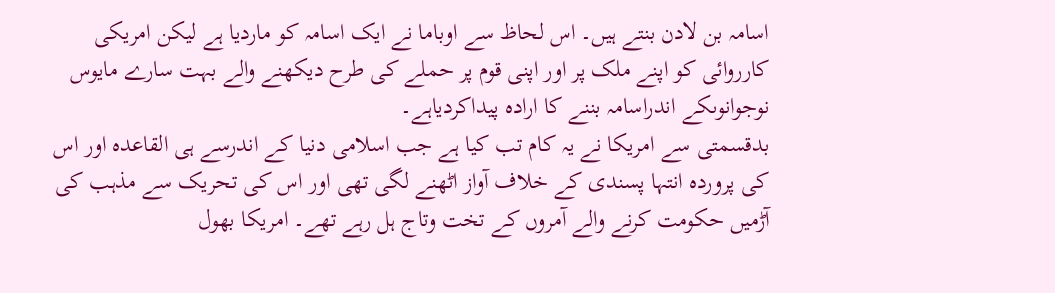اسامہ بن لادن بنتے ہیں۔ اس لحاظ سے اوباما نے ایک اسامہ کو ماردیا ہے لیکن امریکی کارروائی کو اپنے ملک پر اور اپنی قوم پر حملے کی طرح دیکھنے والے بہت سارے مایوس نوجوانوںکے اندراسامہ بننے کا ارادہ پیداکردیاہے۔
بدقسمتی سے امریکا نے یہ کام تب کیا ہے جب اسلامی دنیا کے اندرسے ہی القاعدہ اور اس کی پروردہ انتہا پسندی کے خلاف آواز اٹھنے لگی تھی اور اس کی تحریک سے مذہب کی آڑمیں حکومت کرنے والے آمروں کے تخت وتاج ہل رہے تھے۔ امریکا بھول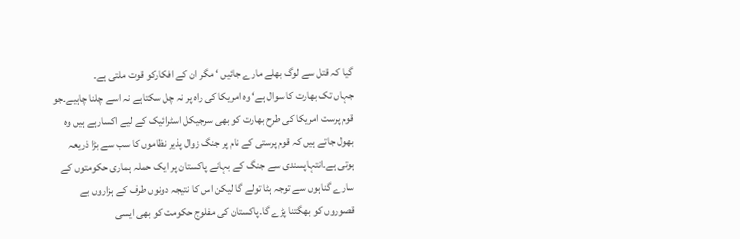گیا کہ قتل سے لوگ بھلے مارے جائیں ‘ مگر ان کے افکارکو قوت ملتی ہے۔
جہاں تک بھارت کا سوال ہے‘ وہ امریکا کی راہ پر نہ چل سکتاہے نہ اسے چلنا چاہیے۔جو قوم پرست امریکا کی طرح بھارت کو بھی سرجیکل اسٹرائیک کے لیے اکسارہے ہیں وہ بھول جاتے ہیں کہ قوم پرستی کے نام پر جنگ زوال پذیر نظاموں کا سب سے بڑا ذریعہ ہوتی ہے۔انتہاپسندی سے جنگ کے بہانے پاکستان پر ایک حملہ ہماری حکومتوں کے سارے گناہوں سے توجہ ہٹا تولے گا لیکن اس کا نتیجہ دونوں طرف کے ہزاروں بے قصوروں کو بھگتنا پڑے گا۔پاکستان کی مفلوج حکومت کو بھی ایسی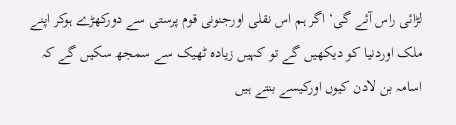لڑائی راس آئے گی‘ اگر ہم اس نقلی اورجنونی قوم پرستی سے دورکھڑے ہوکر اپنے ملک اوردنیا کو دیکھیں گے تو کہیں زیادہ ٹھیک سے سمجھ سکیں گے کہ اسامہ بن لادن کیوں اورکیسے بنتے ہیں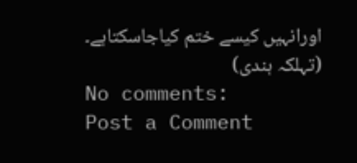اورانہیں کیسے ختم کیاجاسکتاہے۔ (تہلکہ ہندی)
No comments:
Post a Comment